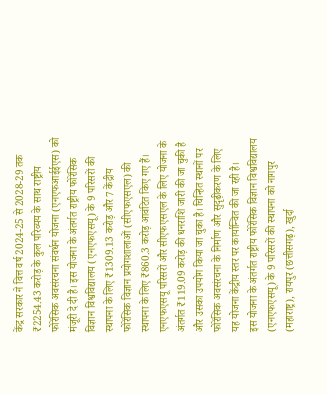केंद्र सरकार ने वित्त वर्ष 2024-25 से 2028-29 तक ₹2254.43 करोड़ के कुल परिव्यय के साथ राष्ट्रीय फोरेंसिक अवसंरचना संवर्धन योजना (एनएफआईईएस) को मंजूरी दे दी है। इस योजना के अंतर्गत राष्ट्रीय फोरेंसिक विज्ञान विश्वविद्यालय (एनएफएसयू) के 9 परिसरों की स्थापना के लिए ₹1309.13 करोड़ और 7 केंद्रीय फोरेंसिक विज्ञान प्रयोगशालाओं (सीएफएसएल) की स्थापना के लिए ₹860.3 करोड़ आवंटित किए गए हैं। एनएफएसयू परिसरों और सीएफएसएल के लिए योजना के अंतर्गत ₹119.09 करोड़ की धनराशि जारी की जा चुकी है और उसका उपयोग किया जा चुका है। चिन्हित स्थानों पर फोरेंसिक अवसंरचना के निर्माण और सुदृढ़ीकरण के लिए यह योजना केंद्रीय स्तर पर कार्यान्वित की जा रही है।
इस योजना के अंतर्गत राष्ट्रीय फोरेंसिक विज्ञान विश्वविद्यालय (एनएफएसयू) के 9 परिसरों की स्थापना को नागपुर (महाराष्ट्र), रायपुर (छत्तीसगढ़), खुर्दा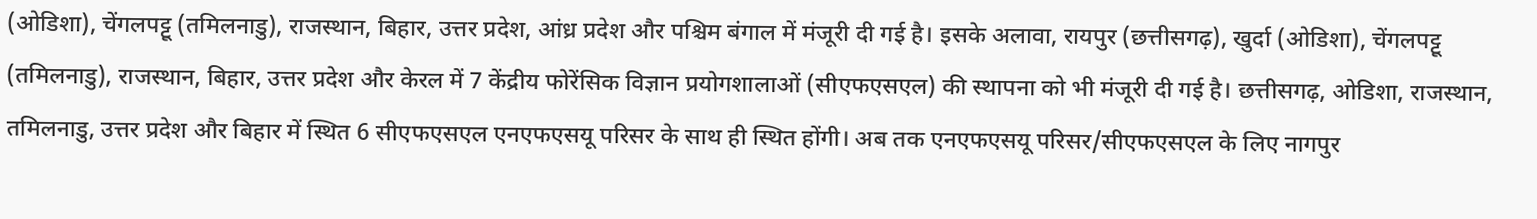(ओडिशा), चेंगलपट्टू (तमिलनाडु), राजस्थान, बिहार, उत्तर प्रदेश, आंध्र प्रदेश और पश्चिम बंगाल में मंजूरी दी गई है। इसके अलावा, रायपुर (छत्तीसगढ़), खुर्दा (ओडिशा), चेंगलपट्टू (तमिलनाडु), राजस्थान, बिहार, उत्तर प्रदेश और केरल में 7 केंद्रीय फोरेंसिक विज्ञान प्रयोगशालाओं (सीएफएसएल) की स्थापना को भी मंजूरी दी गई है। छत्तीसगढ़, ओडिशा, राजस्थान, तमिलनाडु, उत्तर प्रदेश और बिहार में स्थित 6 सीएफएसएल एनएफएसयू परिसर के साथ ही स्थित होंगी। अब तक एनएफएसयू परिसर/सीएफएसएल के लिए नागपुर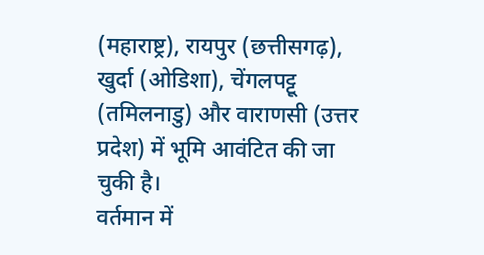(महाराष्ट्र), रायपुर (छत्तीसगढ़), खुर्दा (ओडिशा), चेंगलपट्टू (तमिलनाडु) और वाराणसी (उत्तर प्रदेश) में भूमि आवंटित की जा चुकी है।
वर्तमान में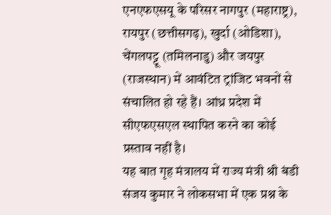एनएफएसयू के परिसर नागपुर (महाराष्ट्र), रायपुर (छत्तीसगढ़), खुर्दा (ओडिशा), चेंगलपट्टू (तमिलनाडु) और जयपुर (राजस्थान) में आवंटित ट्रांजिट भवनों से संचालित हो रहे हैं। आंध्र प्रदेश में सीएफएसएल स्थापित करने का कोई प्रस्ताव नहीं है।
यह बात गृह मंत्रालय में राज्य मंत्री श्री बंडी संजय कुमार ने लोकसभा में एक प्रश्न के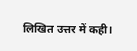लिखित उत्तर में कही।